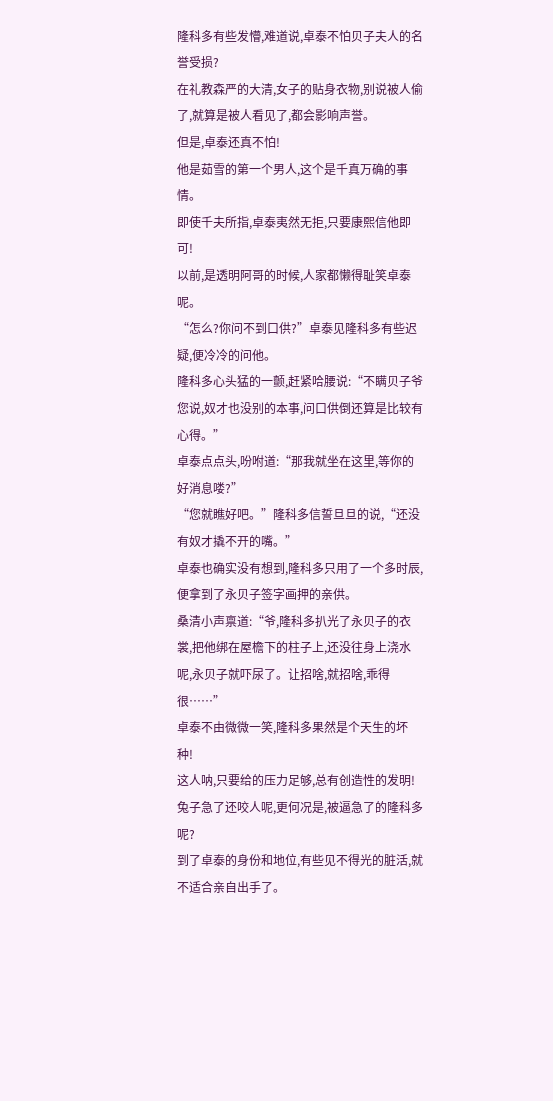隆科多有些发懵,难道说,卓泰不怕贝子夫人的名誉受损?
在礼教森严的大清,女子的贴身衣物,别说被人偷了,就算是被人看见了,都会影响声誉。
但是,卓泰还真不怕!
他是茹雪的第一个男人,这个是千真万确的事情。
即使千夫所指,卓泰夷然无拒,只要康熙信他即可!
以前,是透明阿哥的时候,人家都懒得耻笑卓泰呢。
“怎么?你问不到口供?”卓泰见隆科多有些迟疑,便冷冷的问他。
隆科多心头猛的一颤,赶紧哈腰说:“不瞒贝子爷您说,奴才也没别的本事,问口供倒还算是比较有心得。”
卓泰点点头,吩咐道:“那我就坐在这里,等你的好消息喽?”
“您就瞧好吧。”隆科多信誓旦旦的说,“还没有奴才撬不开的嘴。”
卓泰也确实没有想到,隆科多只用了一个多时辰,便拿到了永贝子签字画押的亲供。
桑清小声禀道:“爷,隆科多扒光了永贝子的衣裳,把他绑在屋檐下的柱子上,还没往身上浇水呢,永贝子就吓尿了。让招啥,就招啥,乖得很……”
卓泰不由微微一笑,隆科多果然是个天生的坏种!
这人呐,只要给的压力足够,总有创造性的发明!
兔子急了还咬人呢,更何况是,被逼急了的隆科多呢?
到了卓泰的身份和地位,有些见不得光的脏活,就不适合亲自出手了。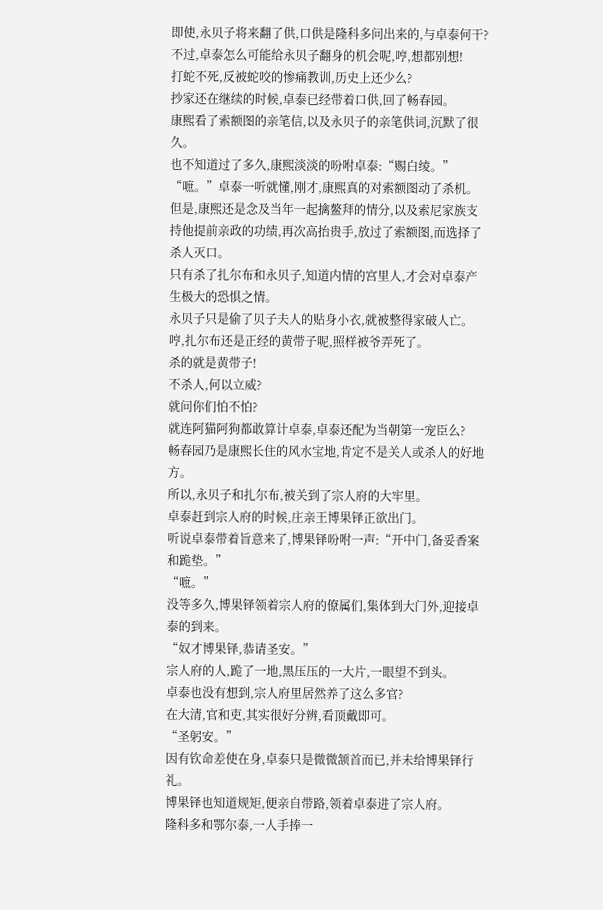即使,永贝子将来翻了供,口供是隆科多问出来的,与卓泰何干?
不过,卓泰怎么可能给永贝子翻身的机会呢,哼,想都别想!
打蛇不死,反被蛇咬的惨痛教训,历史上还少么?
抄家还在继续的时候,卓泰已经带着口供,回了畅春园。
康熙看了索额图的亲笔信,以及永贝子的亲笔供词,沉默了很久。
也不知道过了多久,康熙淡淡的吩咐卓泰:“赐白绫。”
“嗻。”卓泰一听就懂,刚才,康熙真的对索额图动了杀机。
但是,康熙还是念及当年一起擒鳌拜的情分,以及索尼家族支持他提前亲政的功绩,再次高抬贵手,放过了索额图,而选择了杀人灭口。
只有杀了扎尔布和永贝子,知道内情的宫里人,才会对卓泰产生极大的恐惧之情。
永贝子只是偷了贝子夫人的贴身小衣,就被整得家破人亡。
哼,扎尔布还是正经的黄带子呢,照样被爷弄死了。
杀的就是黄带子!
不杀人,何以立威?
就问你们怕不怕?
就连阿猫阿狗都敢算计卓泰,卓泰还配为当朝第一宠臣么?
畅春园乃是康熙长住的风水宝地,肯定不是关人或杀人的好地方。
所以,永贝子和扎尔布,被关到了宗人府的大牢里。
卓泰赶到宗人府的时候,庄亲王博果铎正欲出门。
听说卓泰带着旨意来了,博果铎吩咐一声:“开中门,备妥香案和跪垫。”
“嗻。”
没等多久,博果铎领着宗人府的僚属们,集体到大门外,迎接卓泰的到来。
“奴才博果铎,恭请圣安。”
宗人府的人,跪了一地,黑压压的一大片,一眼望不到头。
卓泰也没有想到,宗人府里居然养了这么多官?
在大清,官和吏,其实很好分辨,看顶戴即可。
“圣躬安。”
因有钦命差使在身,卓泰只是微微颔首而已,并未给博果铎行礼。
博果铎也知道规矩,便亲自带路,领着卓泰进了宗人府。
隆科多和鄂尔泰,一人手捧一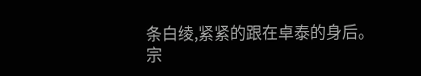条白绫,紧紧的跟在卓泰的身后。
宗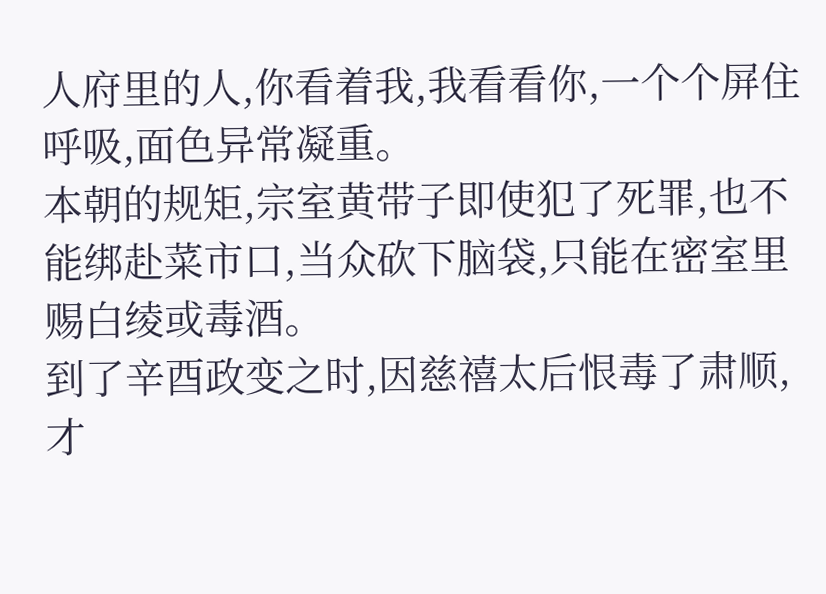人府里的人,你看着我,我看看你,一个个屏住呼吸,面色异常凝重。
本朝的规矩,宗室黄带子即使犯了死罪,也不能绑赴菜市口,当众砍下脑袋,只能在密室里赐白绫或毒酒。
到了辛酉政变之时,因慈禧太后恨毒了肃顺,才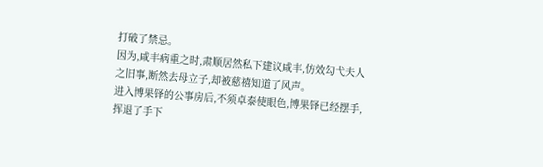打破了禁忌。
因为,咸丰病重之时,肃顺居然私下建议咸丰,仿效勾弋夫人之旧事,断然去母立子,却被慈禧知道了风声。
进入博果铎的公事房后,不须卓泰使眼色,博果铎已经摆手,挥退了手下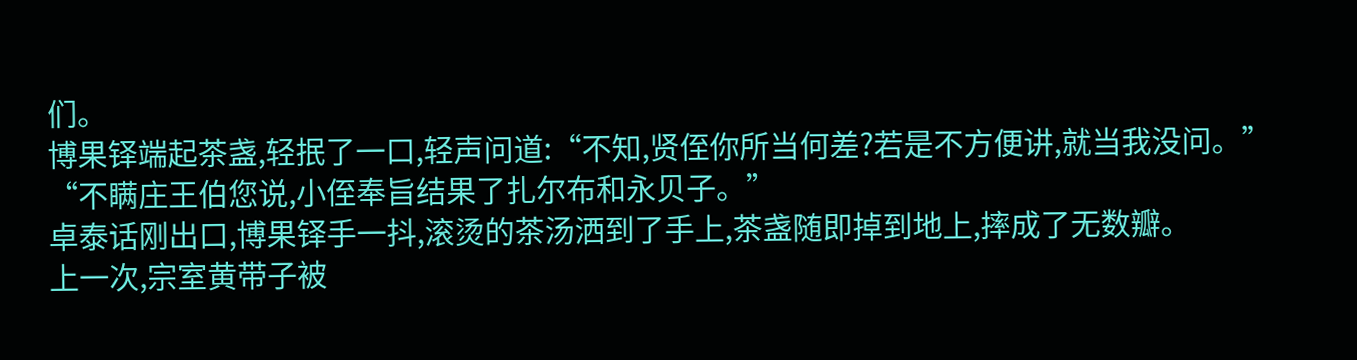们。
博果铎端起茶盏,轻抿了一口,轻声问道:“不知,贤侄你所当何差?若是不方便讲,就当我没问。”
“不瞒庄王伯您说,小侄奉旨结果了扎尔布和永贝子。”
卓泰话刚出口,博果铎手一抖,滚烫的茶汤洒到了手上,茶盏随即掉到地上,摔成了无数瓣。
上一次,宗室黄带子被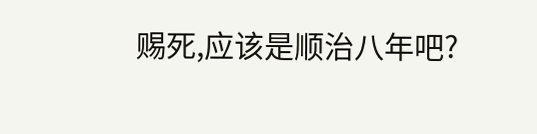赐死,应该是顺治八年吧?